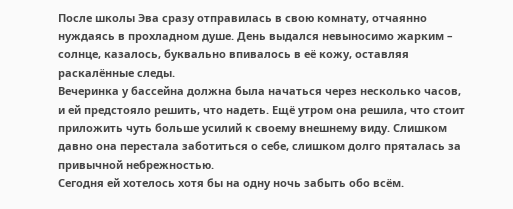После школы Эва сразу отправилась в свою комнату, отчаянно нуждаясь в прохладном душе. День выдался невыносимо жарким – солнце, казалось, буквально впивалось в её кожу, оставляя раскалённые следы.
Вечеринка у бассейна должна была начаться через несколько часов, и ей предстояло решить, что надеть. Ещё утром она решила, что стоит приложить чуть больше усилий к своему внешнему виду. Слишком давно она перестала заботиться о себе, слишком долго пряталась за привычной небрежностью.
Сегодня ей хотелось хотя бы на одну ночь забыть обо всём.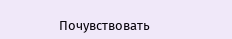Почувствовать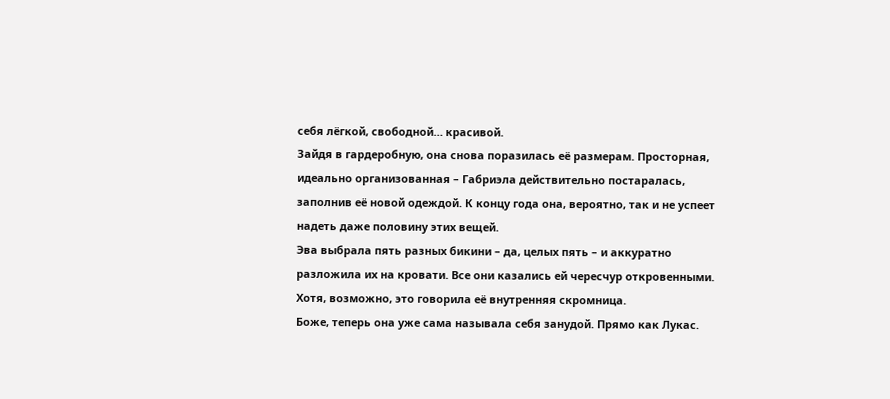себя лёгкой, свободной… красивой.
Зайдя в гардеробную, она снова поразилась её размерам. Просторная, идеально организованная – Габриэла действительно постаралась, заполнив её новой одеждой. К концу года она, вероятно, так и не успеет надеть даже половину этих вещей.
Эва выбрала пять разных бикини – да, целых пять – и аккуратно разложила их на кровати. Все они казались ей чересчур откровенными. Хотя, возможно, это говорила её внутренняя скромница.
Боже, теперь она уже сама называла себя занудой. Прямо как Лукас.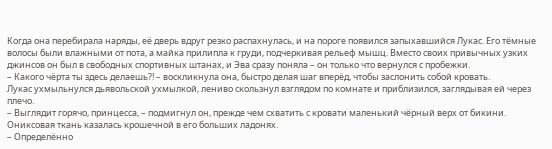Когда она перебирала наряды, её дверь вдруг резко распахнулась, и на пороге появился запыхавшийся Лукас. Его тёмные волосы были влажными от пота, а майка прилипла к груди, подчеркивая рельеф мышц. Вместо своих привычных узких джинсов он был в свободных спортивных штанах, и Эва сразу поняла – он только что вернулся с пробежки.
– Какого чёрта ты здесь делаешь?! – воскликнула она, быстро делая шаг вперёд, чтобы заслонить собой кровать.
Лукас ухмыльнулся дьявольской ухмылкой, лениво скользнул взглядом по комнате и приблизился, заглядывая ей через плечо.
– Выглядит горячо, принцесса, – подмигнул он, прежде чем схватить с кровати маленький чёрный верх от бикини. Ониксовая ткань казалась крошечной в его больших ладонях.
– Определённо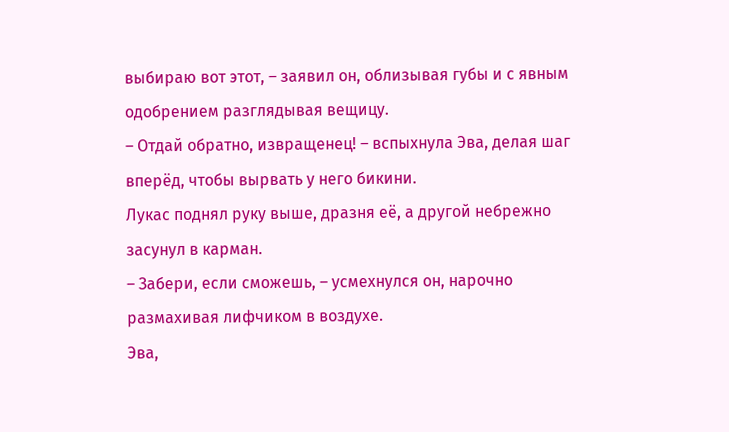выбираю вот этот, – заявил он, облизывая губы и с явным одобрением разглядывая вещицу.
– Отдай обратно, извращенец! – вспыхнула Эва, делая шаг вперёд, чтобы вырвать у него бикини.
Лукас поднял руку выше, дразня её, а другой небрежно засунул в карман.
– Забери, если сможешь, – усмехнулся он, нарочно размахивая лифчиком в воздухе.
Эва,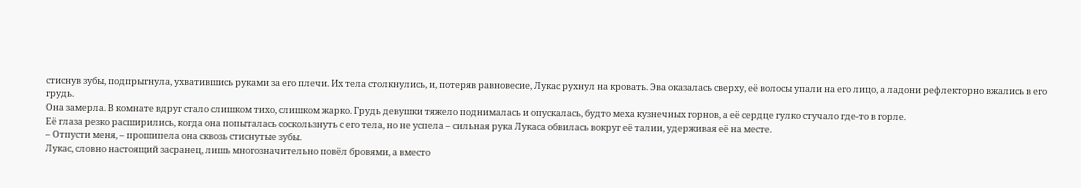стиснув зубы, подпрыгнула, ухватившись руками за его плечи. Их тела столкнулись, и, потеряв равновесие, Лукас рухнул на кровать. Эва оказалась сверху, её волосы упали на его лицо, а ладони рефлекторно вжались в его грудь.
Она замерла. В комнате вдруг стало слишком тихо, слишком жарко. Грудь девушки тяжело поднималась и опускалась, будто меха кузнечных горнов, а её сердце гулко стучало где-то в горле.
Её глаза резко расширились, когда она попыталась соскользнуть с его тела, но не успела – сильная рука Лукаса обвилась вокруг её талии, удерживая её на месте.
– Отпусти меня, – прошипела она сквозь стиснутые зубы.
Лукас, словно настоящий засранец, лишь многозначительно повёл бровями, а вместо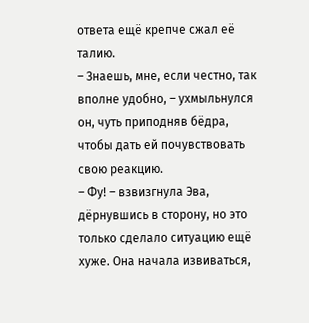ответа ещё крепче сжал её талию.
– Знаешь, мне, если честно, так вполне удобно, – ухмыльнулся он, чуть приподняв бёдра, чтобы дать ей почувствовать свою реакцию.
– Фу! – взвизгнула Эва, дёрнувшись в сторону, но это только сделало ситуацию ещё хуже. Она начала извиваться,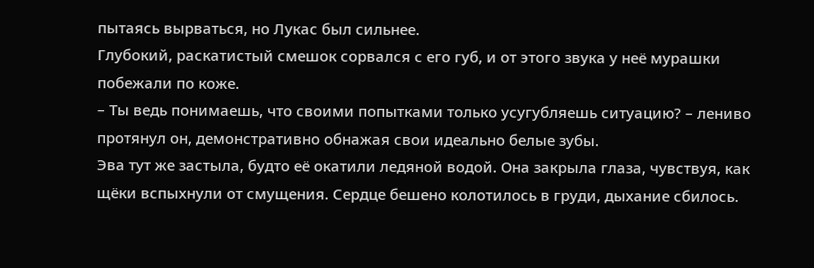пытаясь вырваться, но Лукас был сильнее.
Глубокий, раскатистый смешок сорвался с его губ, и от этого звука у неё мурашки побежали по коже.
– Ты ведь понимаешь, что своими попытками только усугубляешь ситуацию? – лениво протянул он, демонстративно обнажая свои идеально белые зубы.
Эва тут же застыла, будто её окатили ледяной водой. Она закрыла глаза, чувствуя, как щёки вспыхнули от смущения. Сердце бешено колотилось в груди, дыхание сбилось.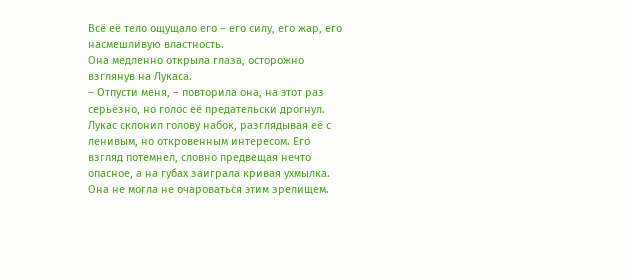Всё её тело ощущало его – его силу, его жар, его насмешливую властность.
Она медленно открыла глаза, осторожно взглянув на Лукаса.
– Отпусти меня, – повторила она, на этот раз серьёзно, но голос её предательски дрогнул.
Лукас склонил голову набок, разглядывая её с ленивым, но откровенным интересом. Его взгляд потемнел, словно предвещая нечто опасное, а на губах заиграла кривая ухмылка.
Она не могла не очароваться этим зрелищем.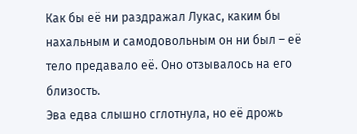Как бы её ни раздражал Лукас, каким бы нахальным и самодовольным он ни был – её тело предавало её. Оно отзывалось на его близость.
Эва едва слышно сглотнула, но её дрожь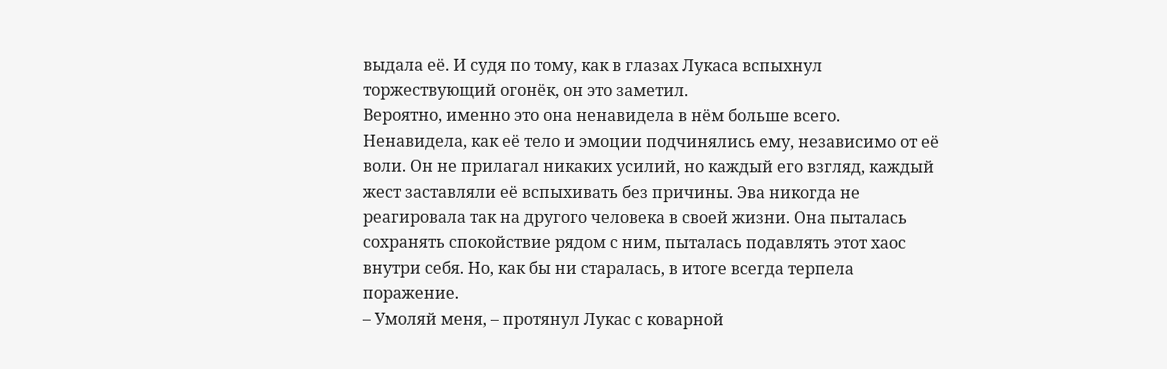выдала её. И судя по тому, как в глазах Лукаса вспыхнул торжествующий огонёк, он это заметил.
Вероятно, именно это она ненавидела в нём больше всего. Ненавидела, как её тело и эмоции подчинялись ему, независимо от её воли. Он не прилагал никаких усилий, но каждый его взгляд, каждый жест заставляли её вспыхивать без причины. Эва никогда не реагировала так на другого человека в своей жизни. Она пыталась сохранять спокойствие рядом с ним, пыталась подавлять этот хаос внутри себя. Но, как бы ни старалась, в итоге всегда терпела поражение.
– Умоляй меня, – протянул Лукас с коварной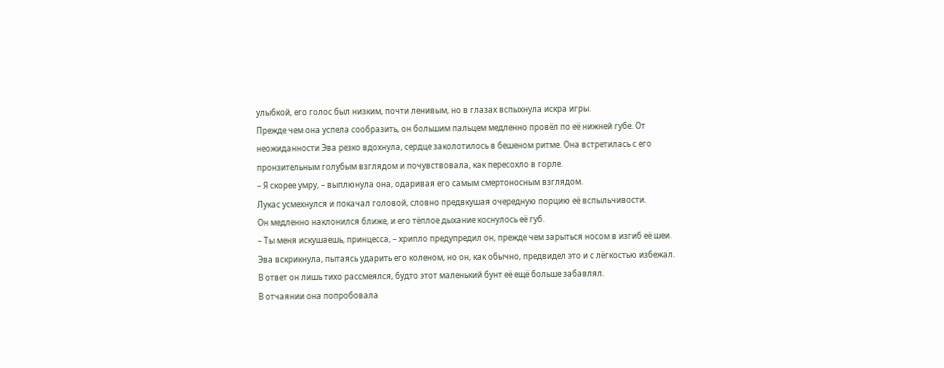улыбкой, его голос был низким, почти ленивым, но в глазах вспыхнула искра игры.
Прежде чем она успела сообразить, он большим пальцем медленно провёл по её нижней губе. От неожиданности Эва резко вдохнула, сердце заколотилось в бешеном ритме. Она встретилась с его пронзительным голубым взглядом и почувствовала, как пересохло в горле.
– Я скорее умру, – выплюнула она, одаривая его самым смертоносным взглядом.
Лукас усмехнулся и покачал головой, словно предвкушая очередную порцию её вспыльчивости.
Он медленно наклонился ближе, и его тёплое дыхание коснулось её губ.
– Ты меня искушаешь, принцесса, – хрипло предупредил он, прежде чем зарыться носом в изгиб её шеи.
Эва вскрикнула, пытаясь ударить его коленом, но он, как обычно, предвидел это и с лёгкостью избежал. В ответ он лишь тихо рассмеялся, будто этот маленький бунт её ещё больше забавлял.
В отчаянии она попробовала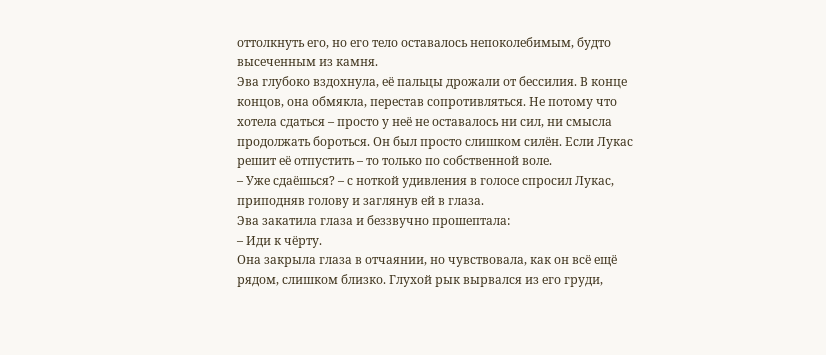оттолкнуть его, но его тело оставалось непоколебимым, будто высеченным из камня.
Эва глубоко вздохнула, её пальцы дрожали от бессилия. В конце концов, она обмякла, перестав сопротивляться. Не потому что хотела сдаться – просто у неё не оставалось ни сил, ни смысла продолжать бороться. Он был просто слишком силён. Если Лукас решит её отпустить – то только по собственной воле.
– Уже сдаёшься? – с ноткой удивления в голосе спросил Лукас, приподняв голову и заглянув ей в глаза.
Эва закатила глаза и беззвучно прошептала:
– Иди к чёрту.
Она закрыла глаза в отчаянии, но чувствовала, как он всё ещё рядом, слишком близко. Глухой рык вырвался из его груди,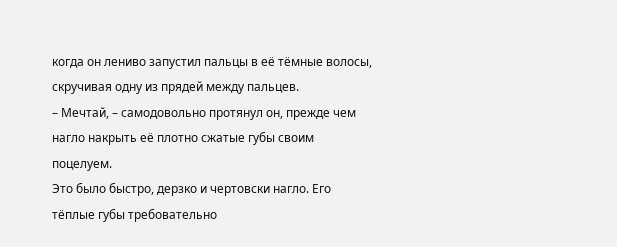когда он лениво запустил пальцы в её тёмные волосы, скручивая одну из прядей между пальцев.
– Мечтай, – самодовольно протянул он, прежде чем нагло накрыть её плотно сжатые губы своим поцелуем.
Это было быстро, дерзко и чертовски нагло. Его тёплые губы требовательно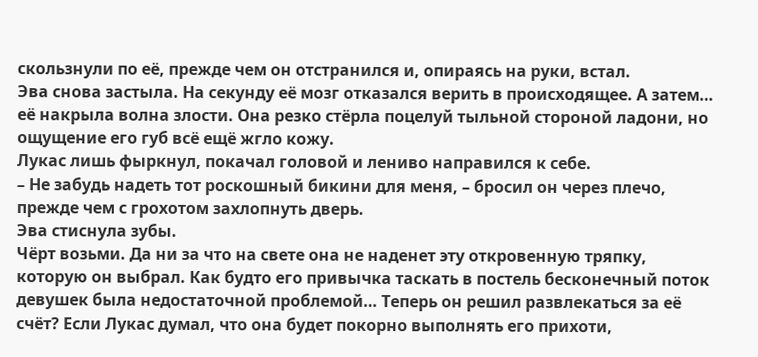скользнули по её, прежде чем он отстранился и, опираясь на руки, встал.
Эва снова застыла. На секунду её мозг отказался верить в происходящее. А затем… её накрыла волна злости. Она резко стёрла поцелуй тыльной стороной ладони, но ощущение его губ всё ещё жгло кожу.
Лукас лишь фыркнул, покачал головой и лениво направился к себе.
– Не забудь надеть тот роскошный бикини для меня, – бросил он через плечо, прежде чем с грохотом захлопнуть дверь.
Эва стиснула зубы.
Чёрт возьми. Да ни за что на свете она не наденет эту откровенную тряпку, которую он выбрал. Как будто его привычка таскать в постель бесконечный поток девушек была недостаточной проблемой… Теперь он решил развлекаться за её счёт? Если Лукас думал, что она будет покорно выполнять его прихоти,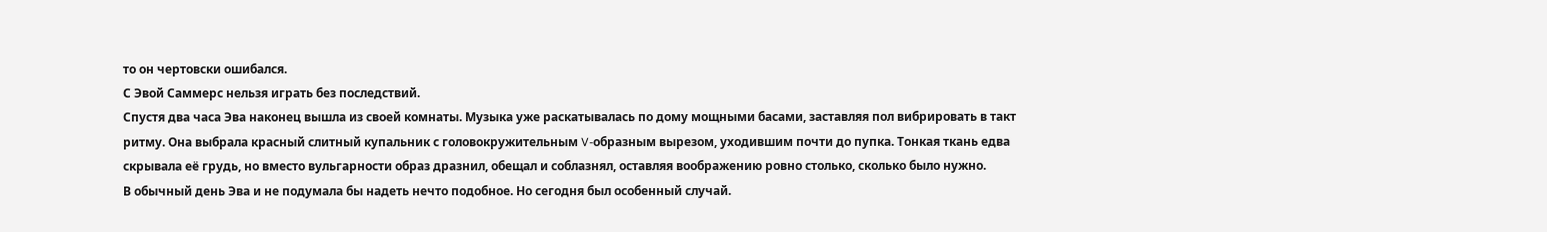то он чертовски ошибался.
С Эвой Саммерс нельзя играть без последствий.
Спустя два часа Эва наконец вышла из своей комнаты. Музыка уже раскатывалась по дому мощными басами, заставляя пол вибрировать в такт ритму. Она выбрала красный слитный купальник с головокружительным V-образным вырезом, уходившим почти до пупка. Тонкая ткань едва скрывала её грудь, но вместо вульгарности образ дразнил, обещал и соблазнял, оставляя воображению ровно столько, сколько было нужно.
В обычный день Эва и не подумала бы надеть нечто подобное. Но сегодня был особенный случай.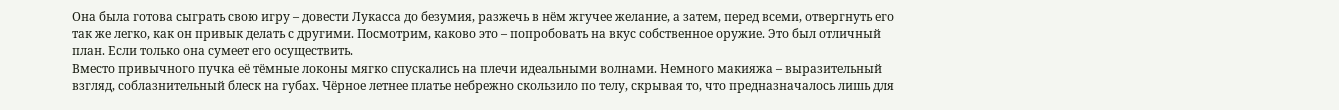Она была готова сыграть свою игру – довести Лукасса до безумия, разжечь в нём жгучее желание, а затем, перед всеми, отвергнуть его так же легко, как он привык делать с другими. Посмотрим, каково это – попробовать на вкус собственное оружие. Это был отличный план. Если только она сумеет его осуществить.
Вместо привычного пучка её тёмные локоны мягко спускались на плечи идеальными волнами. Немного макияжа – выразительный взгляд, соблазнительный блеск на губах. Чёрное летнее платье небрежно скользило по телу, скрывая то, что предназначалось лишь для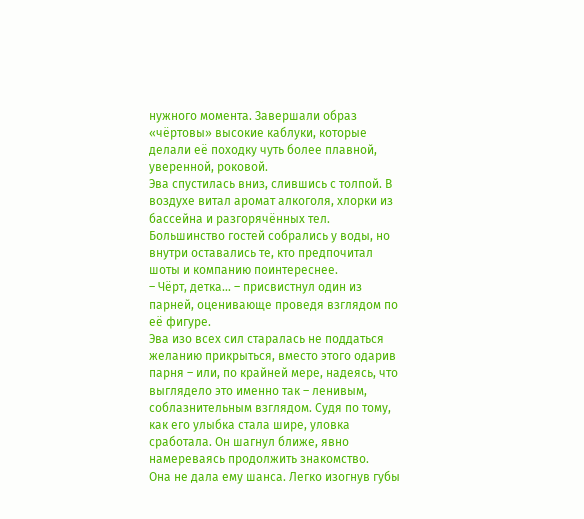нужного момента. Завершали образ «чёртовы» высокие каблуки, которые делали её походку чуть более плавной, уверенной, роковой.
Эва спустилась вниз, слившись с толпой. В воздухе витал аромат алкоголя, хлорки из бассейна и разгорячённых тел. Большинство гостей собрались у воды, но внутри оставались те, кто предпочитал шоты и компанию поинтереснее.
– Чёрт, детка… – присвистнул один из парней, оценивающе проведя взглядом по её фигуре.
Эва изо всех сил старалась не поддаться желанию прикрыться, вместо этого одарив парня – или, по крайней мере, надеясь, что выглядело это именно так – ленивым, соблазнительным взглядом. Судя по тому, как его улыбка стала шире, уловка сработала. Он шагнул ближе, явно намереваясь продолжить знакомство.
Она не дала ему шанса. Легко изогнув губы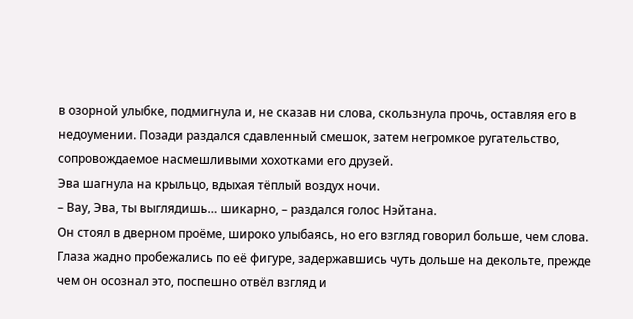в озорной улыбке, подмигнула и, не сказав ни слова, скользнула прочь, оставляя его в недоумении. Позади раздался сдавленный смешок, затем негромкое ругательство, сопровождаемое насмешливыми хохотками его друзей.
Эва шагнула на крыльцо, вдыхая тёплый воздух ночи.
– Вау, Эва, ты выглядишь… шикарно, – раздался голос Нэйтана.
Он стоял в дверном проёме, широко улыбаясь, но его взгляд говорил больше, чем слова. Глаза жадно пробежались по её фигуре, задержавшись чуть дольше на декольте, прежде чем он осознал это, поспешно отвёл взгляд и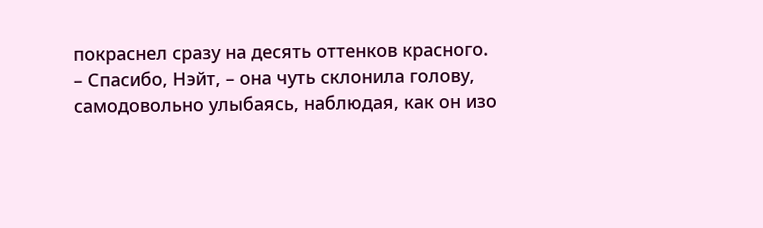покраснел сразу на десять оттенков красного.
– Спасибо, Нэйт, – она чуть склонила голову, самодовольно улыбаясь, наблюдая, как он изо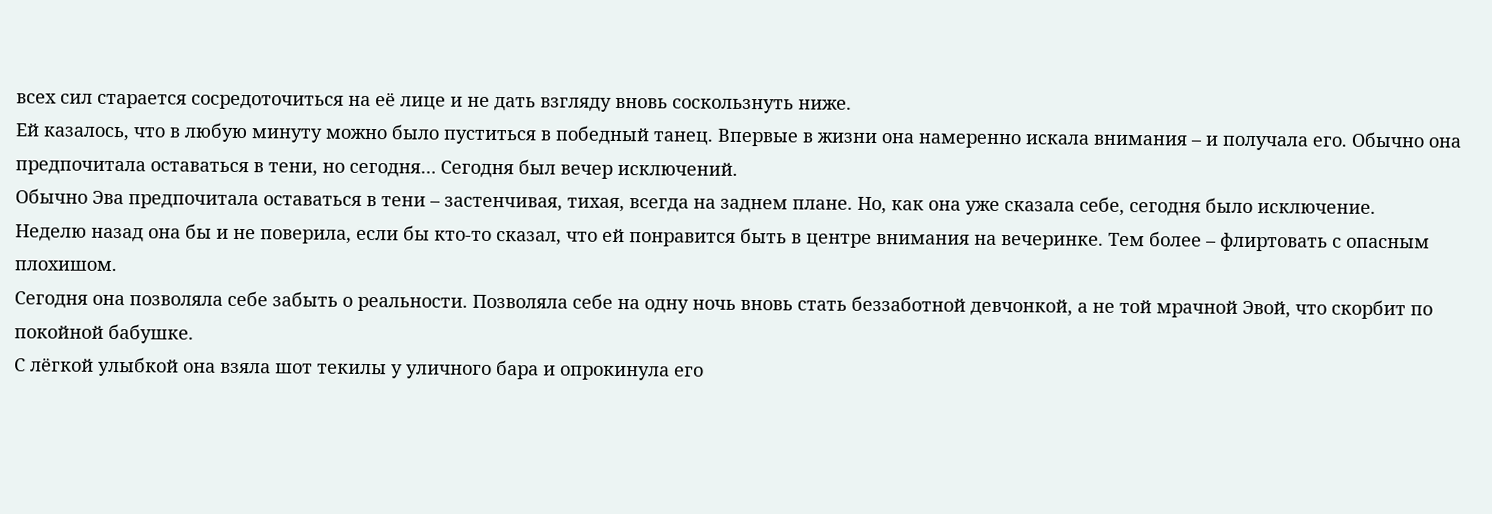всех сил старается сосредоточиться на её лице и не дать взгляду вновь соскользнуть ниже.
Ей казалось, что в любую минуту можно было пуститься в победный танец. Впервые в жизни она намеренно искала внимания – и получала его. Обычно она предпочитала оставаться в тени, но сегодня… Сегодня был вечер исключений.
Обычно Эва предпочитала оставаться в тени – застенчивая, тихая, всегда на заднем плане. Но, как она уже сказала себе, сегодня было исключение.
Неделю назад она бы и не поверила, если бы кто-то сказал, что ей понравится быть в центре внимания на вечеринке. Тем более – флиртовать с опасным плохишом.
Сегодня она позволяла себе забыть о реальности. Позволяла себе на одну ночь вновь стать беззаботной девчонкой, а не той мрачной Эвой, что скорбит по покойной бабушке.
С лёгкой улыбкой она взяла шот текилы у уличного бара и опрокинула его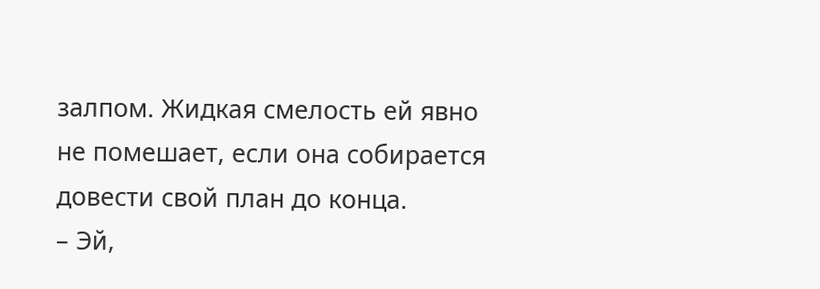залпом. Жидкая смелость ей явно не помешает, если она собирается довести свой план до конца.
– Эй,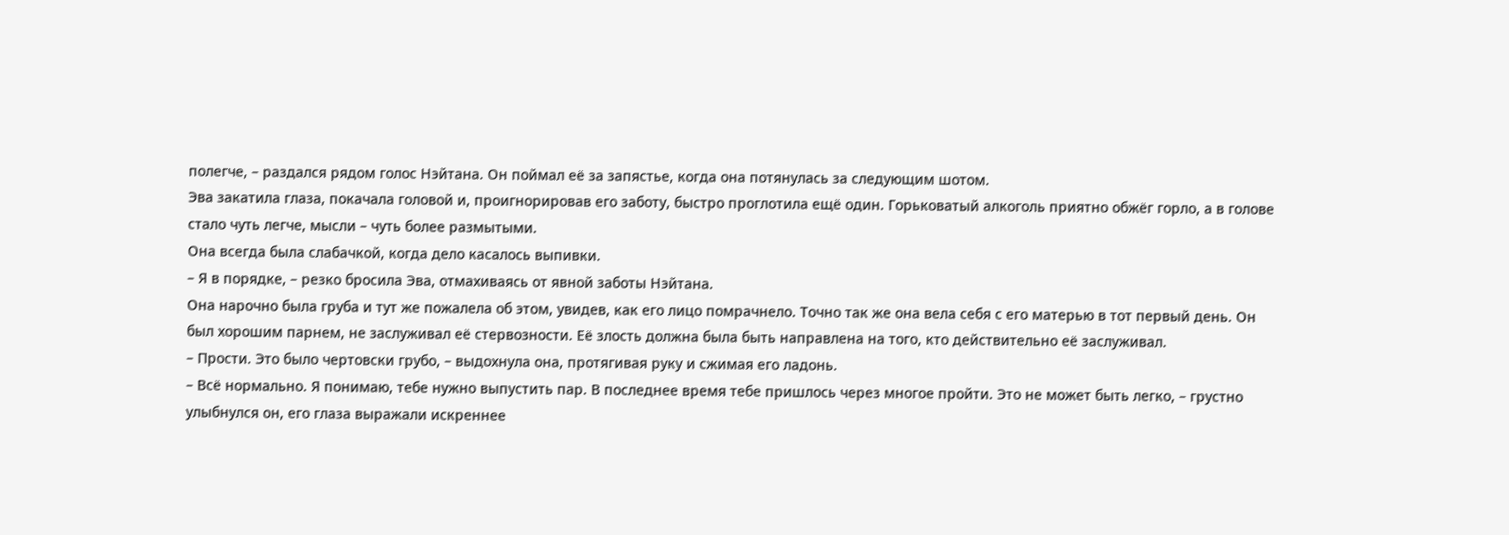полегче, – раздался рядом голос Нэйтана. Он поймал её за запястье, когда она потянулась за следующим шотом.
Эва закатила глаза, покачала головой и, проигнорировав его заботу, быстро проглотила ещё один. Горьковатый алкоголь приятно обжёг горло, а в голове стало чуть легче, мысли – чуть более размытыми.
Она всегда была слабачкой, когда дело касалось выпивки.
– Я в порядке, – резко бросила Эва, отмахиваясь от явной заботы Нэйтана.
Она нарочно была груба и тут же пожалела об этом, увидев, как его лицо помрачнело. Точно так же она вела себя с его матерью в тот первый день. Он был хорошим парнем, не заслуживал её стервозности. Её злость должна была быть направлена на того, кто действительно её заслуживал.
– Прости. Это было чертовски грубо, – выдохнула она, протягивая руку и сжимая его ладонь.
– Всё нормально. Я понимаю, тебе нужно выпустить пар. В последнее время тебе пришлось через многое пройти. Это не может быть легко, – грустно улыбнулся он, его глаза выражали искреннее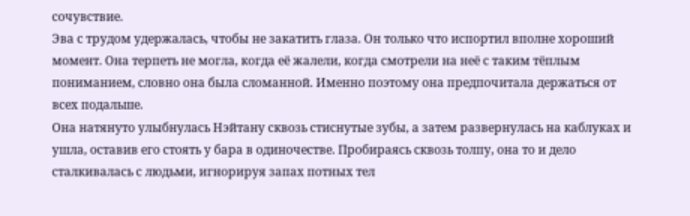сочувствие.
Эва с трудом удержалась, чтобы не закатить глаза. Он только что испортил вполне хороший момент. Она терпеть не могла, когда её жалели, когда смотрели на неё с таким тёплым пониманием, словно она была сломанной. Именно поэтому она предпочитала держаться от всех подальше.
Она натянуто улыбнулась Нэйтану сквозь стиснутые зубы, а затем развернулась на каблуках и ушла, оставив его стоять у бара в одиночестве. Пробираясь сквозь толпу, она то и дело сталкивалась с людьми, игнорируя запах потных тел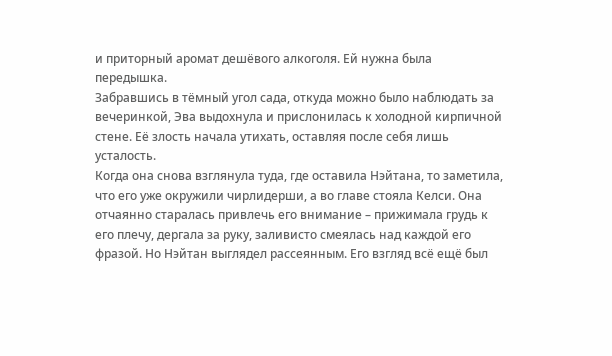и приторный аромат дешёвого алкоголя. Ей нужна была передышка.
Забравшись в тёмный угол сада, откуда можно было наблюдать за вечеринкой, Эва выдохнула и прислонилась к холодной кирпичной стене. Её злость начала утихать, оставляя после себя лишь усталость.
Когда она снова взглянула туда, где оставила Нэйтана, то заметила, что его уже окружили чирлидерши, а во главе стояла Келси. Она отчаянно старалась привлечь его внимание – прижимала грудь к его плечу, дергала за руку, заливисто смеялась над каждой его фразой. Но Нэйтан выглядел рассеянным. Его взгляд всё ещё был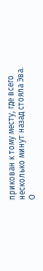прикован к тому месту, где всего несколько минут назад стояла Эва.
О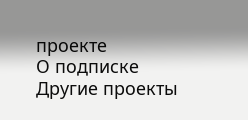проекте
О подписке
Другие проекты